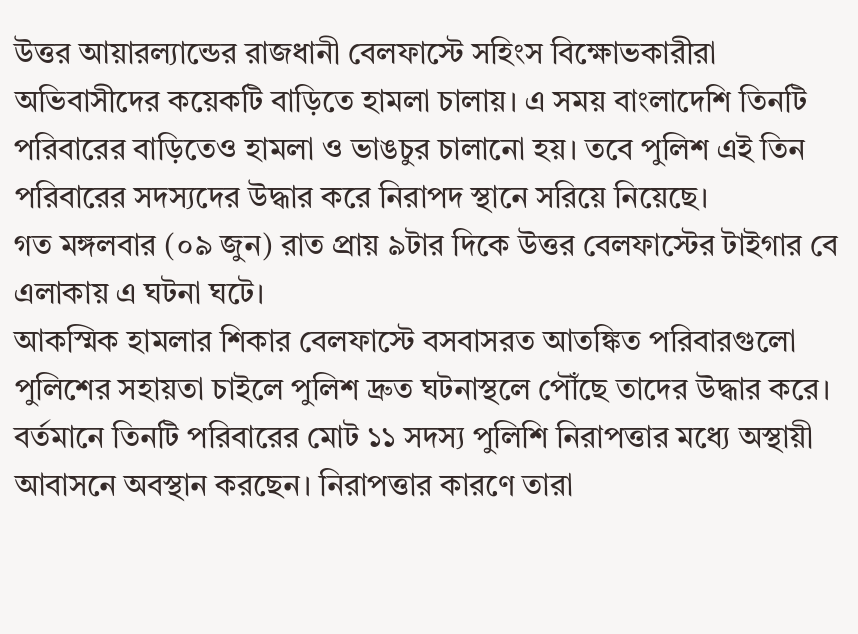উত্তর আয়ারল্যান্ডের রাজধানী বেলফাস্টে সহিংস বিক্ষোভকারীরা অভিবাসীদের কয়েকটি বাড়িতে হামলা চালায়। এ সময় বাংলাদেশি তিনটি পরিবারের বাড়িতেও হামলা ও ভাঙচুর চালানো হয়। তবে পুলিশ এই তিন পরিবারের সদস্যদের উদ্ধার করে নিরাপদ স্থানে সরিয়ে নিয়েছে।
গত মঙ্গলবার (০৯ জুন) রাত প্রায় ৯টার দিকে উত্তর বেলফাস্টের টাইগার বে এলাকায় এ ঘটনা ঘটে।
আকস্মিক হামলার শিকার বেলফাস্টে বসবাসরত আতঙ্কিত পরিবারগুলো পুলিশের সহায়তা চাইলে পুলিশ দ্রুত ঘটনাস্থলে পৌঁছে তাদের উদ্ধার করে। বর্তমানে তিনটি পরিবারের মোট ১১ সদস্য পুলিশি নিরাপত্তার মধ্যে অস্থায়ী আবাসনে অবস্থান করছেন। নিরাপত্তার কারণে তারা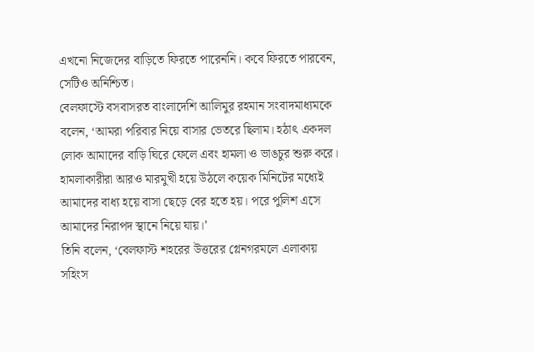এখনো নিজেদের বাড়িতে ফিরতে পারেননি। কবে ফিরতে পারবেন, সেটিও অনিশ্চিত।
বেলফাস্টে বসবাসরত বাংলাদেশি আলিমুর রহমান সংবাদমাধ্যমকে বলেন, ‘আমরা পরিবার নিয়ে বাসার ভেতরে ছিলাম। হঠাৎ একদল লোক আমাদের বাড়ি ঘিরে ফেলে এবং হামলা ও ভাঙচুর শুরু করে। হামলাকারীরা আরও মারমুখী হয়ে উঠলে কয়েক মিনিটের মধ্যেই আমাদের বাধ্য হয়ে বাসা ছেড়ে বের হতে হয়। পরে পুলিশ এসে আমাদের নিরাপদ স্থানে নিয়ে যায়।’
তিনি বলেন, ‘বেলফাস্ট শহরের উত্তরের গ্লেনগরমলে এলাকায় সহিংস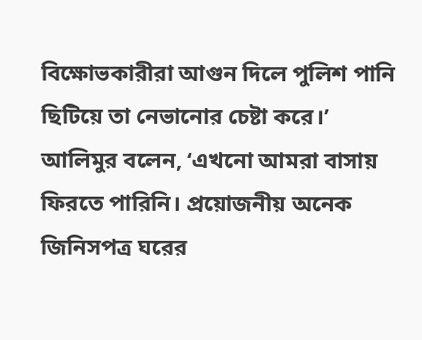বিক্ষোভকারীরা আগুন দিলে পুলিশ পানি ছিটিয়ে তা নেভানোর চেষ্টা করে।’
আলিমুর বলেন, ‘এখনো আমরা বাসায় ফিরতে পারিনি। প্রয়োজনীয় অনেক জিনিসপত্র ঘরের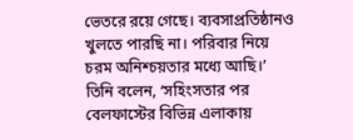ভেতরে রয়ে গেছে। ব্যবসাপ্রতিষ্ঠানও খুলতে পারছি না। পরিবার নিয়ে চরম অনিশ্চয়তার মধ্যে আছি।’
তিনি বলেন, ‘সহিংসতার পর বেলফাস্টের বিভিন্ন এলাকায়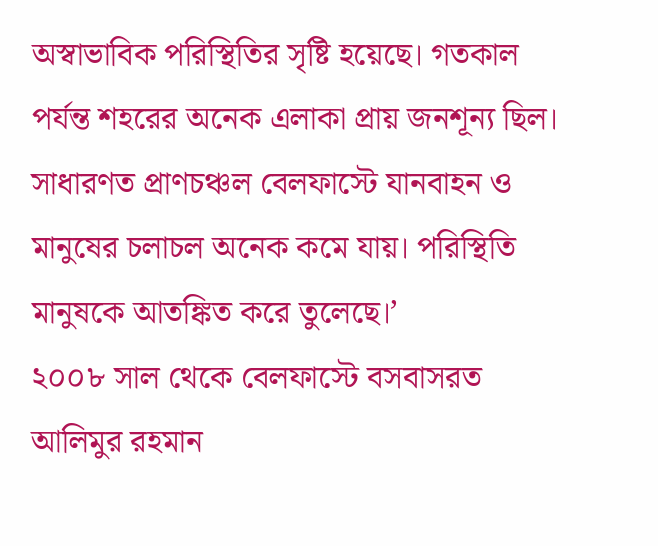অস্বাভাবিক পরিস্থিতির সৃষ্টি হয়েছে। গতকাল পর্যন্ত শহরের অনেক এলাকা প্রায় জনশূন্য ছিল। সাধারণত প্রাণচঞ্চল বেলফাস্টে যানবাহন ও মানুষের চলাচল অনেক কমে যায়। পরিস্থিতি মানুষকে আতঙ্কিত করে তুলেছে।’
২০০৮ সাল থেকে বেলফাস্টে বসবাসরত আলিমুর রহমান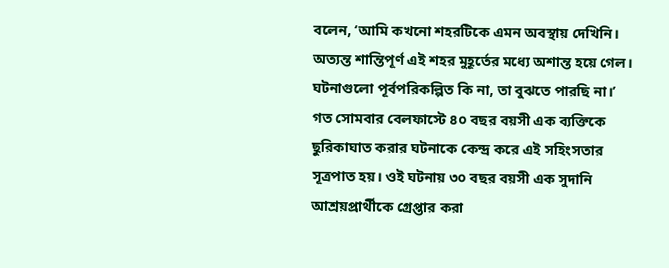বলেন, ‘আমি কখনো শহরটিকে এমন অবস্থায় দেখিনি। অত্যন্ত শান্তিপূর্ণ এই শহর মুহূর্তের মধ্যে অশান্ত হয়ে গেল। ঘটনাগুলো পূর্বপরিকল্পিত কি না, তা বুঝতে পারছি না।’
গত সোমবার বেলফাস্টে ৪০ বছর বয়সী এক ব্যক্তিকে ছুরিকাঘাত করার ঘটনাকে কেন্দ্র করে এই সহিংসতার সূত্রপাত হয়। ওই ঘটনায় ৩০ বছর বয়সী এক সুদানি আশ্রয়প্রার্থীকে গ্রেপ্তার করা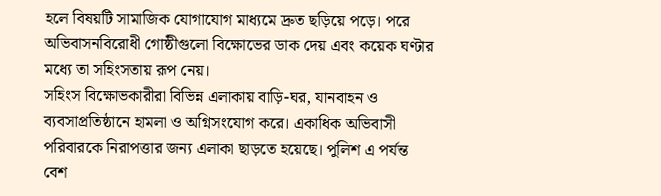হলে বিষয়টি সামাজিক যোগাযোগ মাধ্যমে দ্রুত ছড়িয়ে পড়ে। পরে অভিবাসনবিরোধী গোষ্ঠীগুলো বিক্ষোভের ডাক দেয় এবং কয়েক ঘণ্টার মধ্যে তা সহিংসতায় রূপ নেয়।
সহিংস বিক্ষোভকারীরা বিভিন্ন এলাকায় বাড়ি-ঘর, যানবাহন ও ব্যবসাপ্রতিষ্ঠানে হামলা ও অগ্নিসংযোগ করে। একাধিক অভিবাসী পরিবারকে নিরাপত্তার জন্য এলাকা ছাড়তে হয়েছে। পুলিশ এ পর্যন্ত বেশ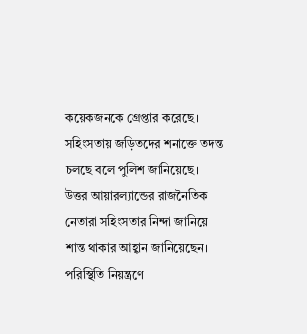কয়েকজনকে গ্রেপ্তার করেছে। সহিংসতায় জড়িতদের শনাক্তে তদন্ত চলছে বলে পুলিশ জানিয়েছে।
উত্তর আয়ারল্যান্ডের রাজনৈতিক নেতারা সহিংসতার নিন্দা জানিয়ে শান্ত থাকার আহ্বান জানিয়েছেন। পরিস্থিতি নিয়ন্ত্রণে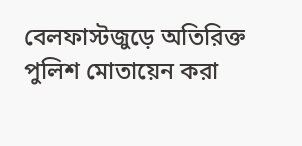বেলফাস্টজুড়ে অতিরিক্ত পুলিশ মোতায়েন করা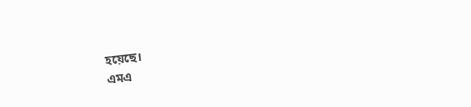হয়েছে।
এমএ